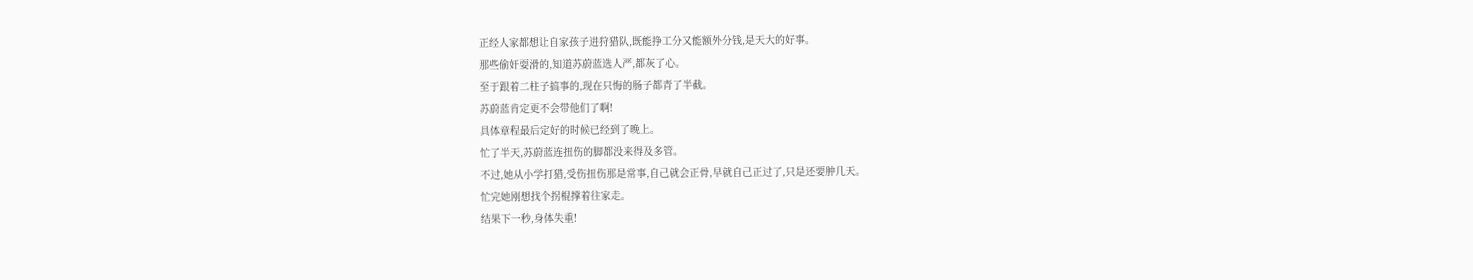正经人家都想让自家孩子进狩猎队,既能挣工分又能额外分钱,是天大的好事。
那些偷奸耍滑的,知道苏蔚蓝选人严,都灰了心。
至于跟着二柱子搞事的,现在只悔的肠子都青了半截。
苏蔚蓝肯定更不会带他们了啊!
具体章程最后定好的时候已经到了晚上。
忙了半天,苏蔚蓝连扭伤的脚都没来得及多管。
不过,她从小学打猎,受伤扭伤那是常事,自己就会正骨,早就自己正过了,只是还要肿几天。
忙完她刚想找个拐棍撑着往家走。
结果下一秒,身体失重!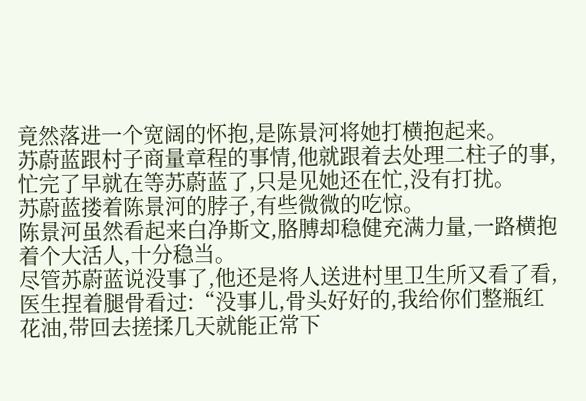竟然落进一个宽阔的怀抱,是陈景河将她打横抱起来。
苏蔚蓝跟村子商量章程的事情,他就跟着去处理二柱子的事,忙完了早就在等苏蔚蓝了,只是见她还在忙,没有打扰。
苏蔚蓝搂着陈景河的脖子,有些微微的吃惊。
陈景河虽然看起来白净斯文,胳膊却稳健充满力量,一路横抱着个大活人,十分稳当。
尽管苏蔚蓝说没事了,他还是将人送进村里卫生所又看了看,医生捏着腿骨看过:“没事儿,骨头好好的,我给你们整瓶红花油,带回去搓揉几天就能正常下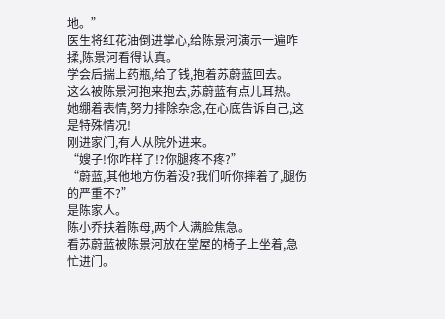地。”
医生将红花油倒进掌心,给陈景河演示一遍咋揉,陈景河看得认真。
学会后揣上药瓶,给了钱,抱着苏蔚蓝回去。
这么被陈景河抱来抱去,苏蔚蓝有点儿耳热。
她绷着表情,努力排除杂念,在心底告诉自己,这是特殊情况!
刚进家门,有人从院外进来。
“嫂子!你咋样了!?你腿疼不疼?”
“蔚蓝,其他地方伤着没?我们听你摔着了,腿伤的严重不?”
是陈家人。
陈小乔扶着陈母,两个人满脸焦急。
看苏蔚蓝被陈景河放在堂屋的椅子上坐着,急忙进门。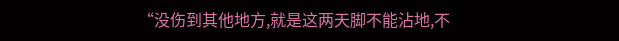“没伤到其他地方,就是这两天脚不能沾地,不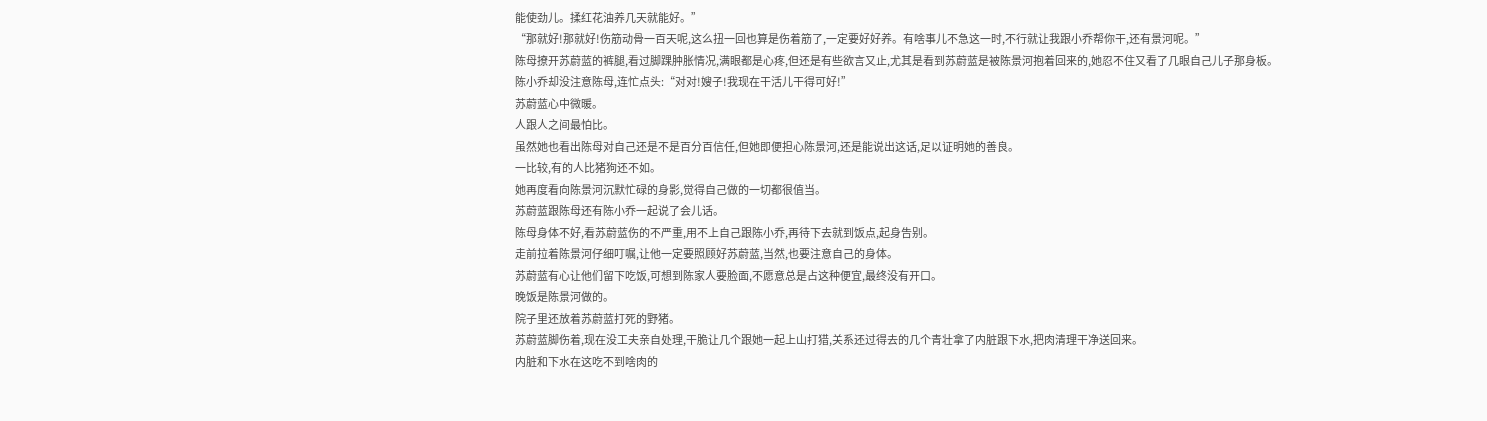能使劲儿。揉红花油养几天就能好。”
“那就好!那就好!伤筋动骨一百天呢,这么扭一回也算是伤着筋了,一定要好好养。有啥事儿不急这一时,不行就让我跟小乔帮你干,还有景河呢。”
陈母撩开苏蔚蓝的裤腿,看过脚踝肿胀情况,满眼都是心疼,但还是有些欲言又止,尤其是看到苏蔚蓝是被陈景河抱着回来的,她忍不住又看了几眼自己儿子那身板。
陈小乔却没注意陈母,连忙点头:“对对!嫂子!我现在干活儿干得可好!”
苏蔚蓝心中微暖。
人跟人之间最怕比。
虽然她也看出陈母对自己还是不是百分百信任,但她即便担心陈景河,还是能说出这话,足以证明她的善良。
一比较,有的人比猪狗还不如。
她再度看向陈景河沉默忙碌的身影,觉得自己做的一切都很值当。
苏蔚蓝跟陈母还有陈小乔一起说了会儿话。
陈母身体不好,看苏蔚蓝伤的不严重,用不上自己跟陈小乔,再待下去就到饭点,起身告别。
走前拉着陈景河仔细叮嘱,让他一定要照顾好苏蔚蓝,当然,也要注意自己的身体。
苏蔚蓝有心让他们留下吃饭,可想到陈家人要脸面,不愿意总是占这种便宜,最终没有开口。
晚饭是陈景河做的。
院子里还放着苏蔚蓝打死的野猪。
苏蔚蓝脚伤着,现在没工夫亲自处理,干脆让几个跟她一起上山打猎,关系还过得去的几个青壮拿了内脏跟下水,把肉清理干净送回来。
内脏和下水在这吃不到啥肉的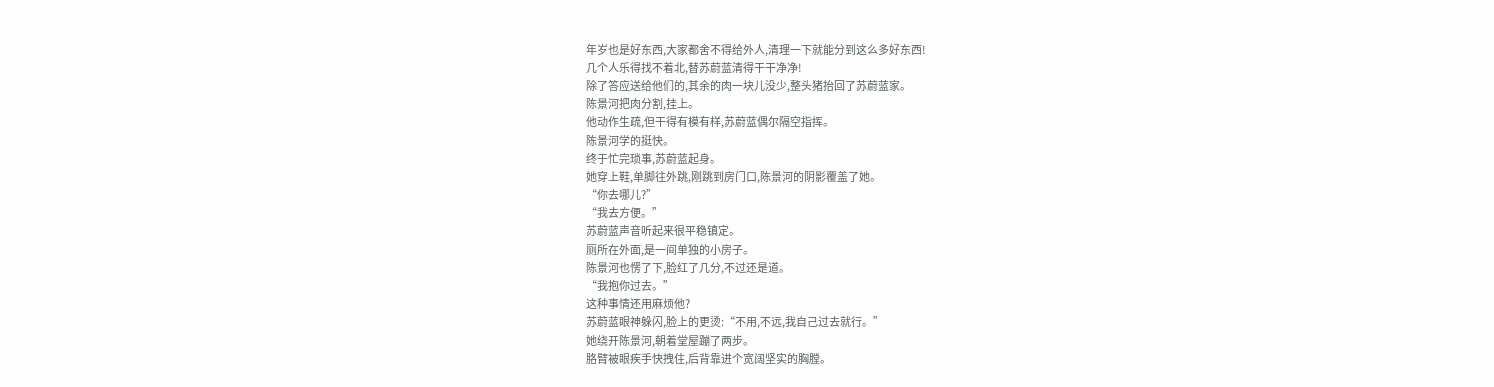年岁也是好东西,大家都舍不得给外人,清理一下就能分到这么多好东西!
几个人乐得找不着北,替苏蔚蓝清得干干净净!
除了答应送给他们的,其余的肉一块儿没少,整头猪抬回了苏蔚蓝家。
陈景河把肉分割,挂上。
他动作生疏,但干得有模有样,苏蔚蓝偶尔隔空指挥。
陈景河学的挺快。
终于忙完琐事,苏蔚蓝起身。
她穿上鞋,单脚往外跳,刚跳到房门口,陈景河的阴影覆盖了她。
“你去哪儿?”
“我去方便。”
苏蔚蓝声音听起来很平稳镇定。
厕所在外面,是一间单独的小房子。
陈景河也愣了下,脸红了几分,不过还是道。
“我抱你过去。”
这种事情还用麻烦他?
苏蔚蓝眼神躲闪,脸上的更烫:“不用,不远,我自己过去就行。”
她绕开陈景河,朝着堂屋蹦了两步。
胳臂被眼疾手快拽住,后背靠进个宽阔坚实的胸膛。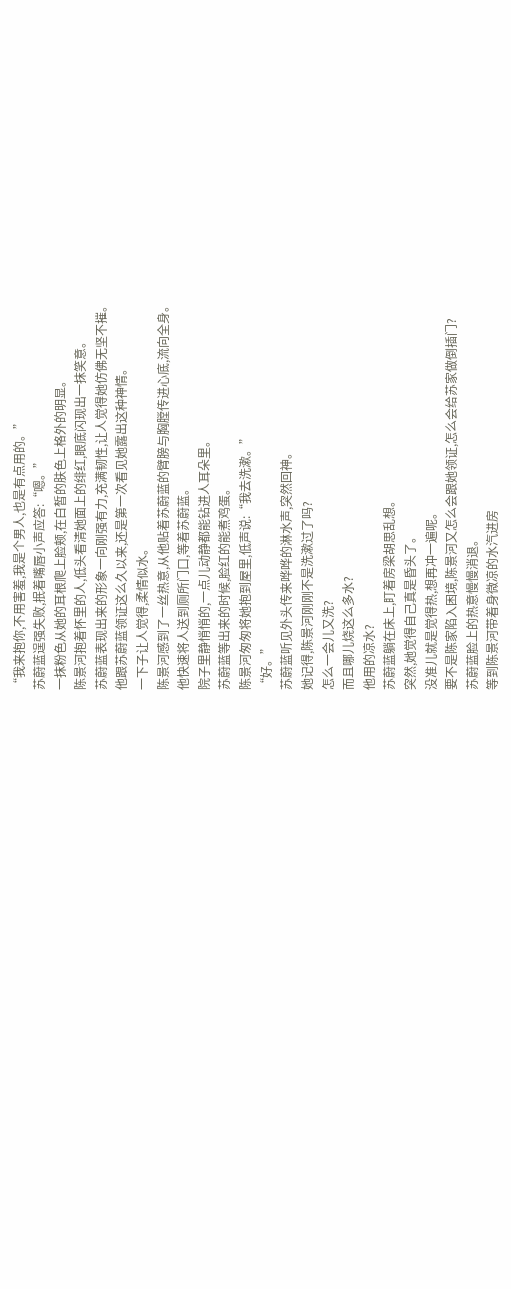“我来抱你,不用害羞,我是个男人,也是有点用的。”
苏蔚蓝逞强失败,抿着嘴唇小声应答:“嗯。”
一抹粉色从她的耳根爬上脸颊,在白皙的肤色上格外的明显。
陈景河抱着怀里的人,低头看清她面上的绯红,眼底闪现出一抹笑意。
苏蔚蓝表现出来的形象一向刚强有力,充满韧性,让人觉得她仿佛无坚不摧。
他跟苏蔚蓝领证这么久以来,还是第一次看见她露出这种神情。
一下子让人觉得,柔情似水。
陈景河感到了一丝热意,从他贴着苏蔚蓝的臂膀与胸膛传进心底,流向全身。
他快速将人送到厕所门口,等着苏蔚蓝。
院子里静悄悄的,一点儿动静都能钻进人耳朵里。
苏蔚蓝等出来的时候,脸红的能煮鸡蛋。
陈景河匆匆将她抱到屋里,低声说:“我去洗漱。”
“好。”
苏蔚蓝听见外头传来哗哗的淋水声,突然回神。
她记得,陈景河刚刚不是洗漱过了吗?
怎么一会儿又洗?
而且哪儿烧这么多水?
他用的凉水?
苏蔚蓝躺在床上,盯着房梁胡思乱想。
突然,她觉得自己真是昏头了。
没准儿就是觉得热,想再冲一遍呢。
要不是陈家陷入困境,陈景河又怎么会跟她领证,怎么会给苏家做倒插门?
苏蔚蓝脸上的热意慢慢消退。
等到陈景河带着身微凉的水汽进房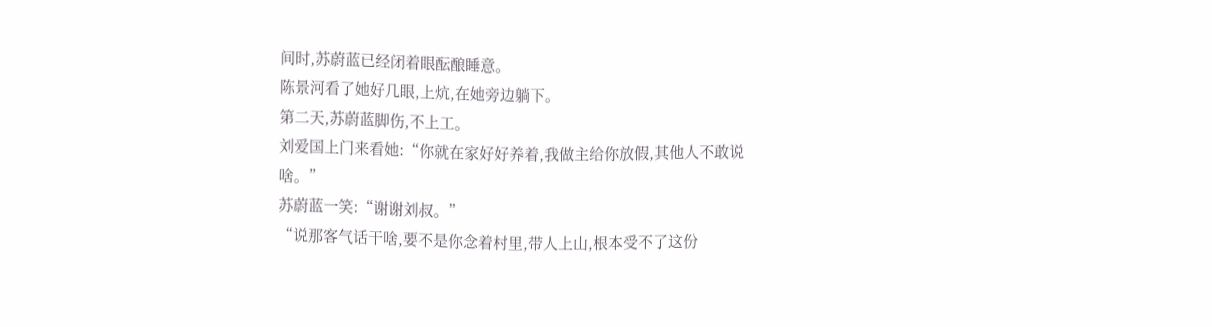间时,苏蔚蓝已经闭着眼酝酿睡意。
陈景河看了她好几眼,上炕,在她旁边躺下。
第二天,苏蔚蓝脚伤,不上工。
刘爱国上门来看她:“你就在家好好养着,我做主给你放假,其他人不敢说啥。”
苏蔚蓝一笑:“谢谢刘叔。”
“说那客气话干啥,要不是你念着村里,带人上山,根本受不了这份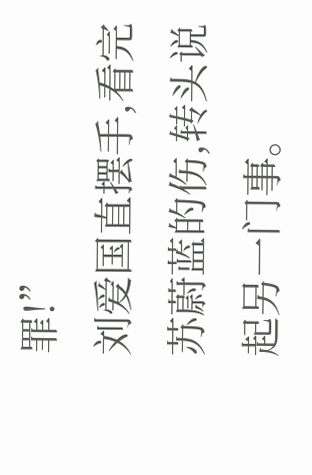罪!”
刘爱国直摆手,看完苏蔚蓝的伤,转头说起另一门事。